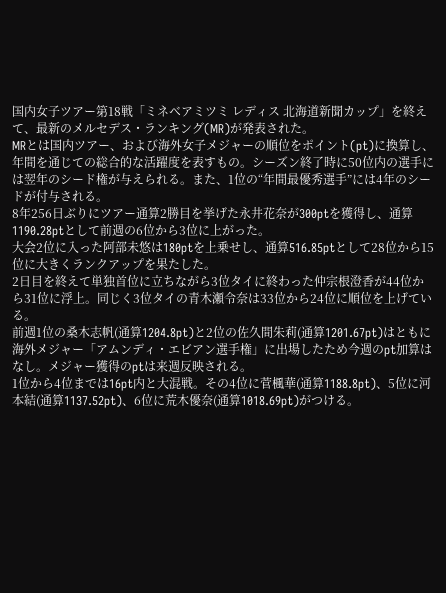国内女子ツアー第18戦「ミネベアミツミ レディス 北海道新聞カップ」を終えて、最新のメルセデス・ランキング(MR)が発表された。
MRとは国内ツアー、および海外女子メジャーの順位をポイント(pt)に換算し、年間を通じての総合的な活躍度を表すもの。シーズン終了時に50位内の選手には翌年のシード権が与えられる。また、1位の“年間最優秀選手”には4年のシードが付与される。
8年256日ぶりにツアー通算2勝目を挙げた永井花奈が300ptを獲得し、通算1190.28ptとして前週の6位から3位に上がった。
大会2位に入った阿部未悠は180ptを上乗せし、通算516.85ptとして28位から15位に大きくランクアップを果たした。
2日目を終えて単独首位に立ちながら3位タイに終わった仲宗根澄香が44位から31位に浮上。同じく3位タイの青木瀬令奈は33位から24位に順位を上げている。
前週1位の桑木志帆(通算1204.8pt)と2位の佐久間朱莉(通算1201.67pt)はともに海外メジャー「アムンディ・エビアン選手権」に出場したため今週のpt加算はなし。メジャー獲得のptは来週反映される。
1位から4位までは16pt内と大混戦。その4位に菅楓華(通算1188.8pt)、5位に河本結(通算1137.52pt)、6位に荒木優奈(通算1018.69pt)がつける。